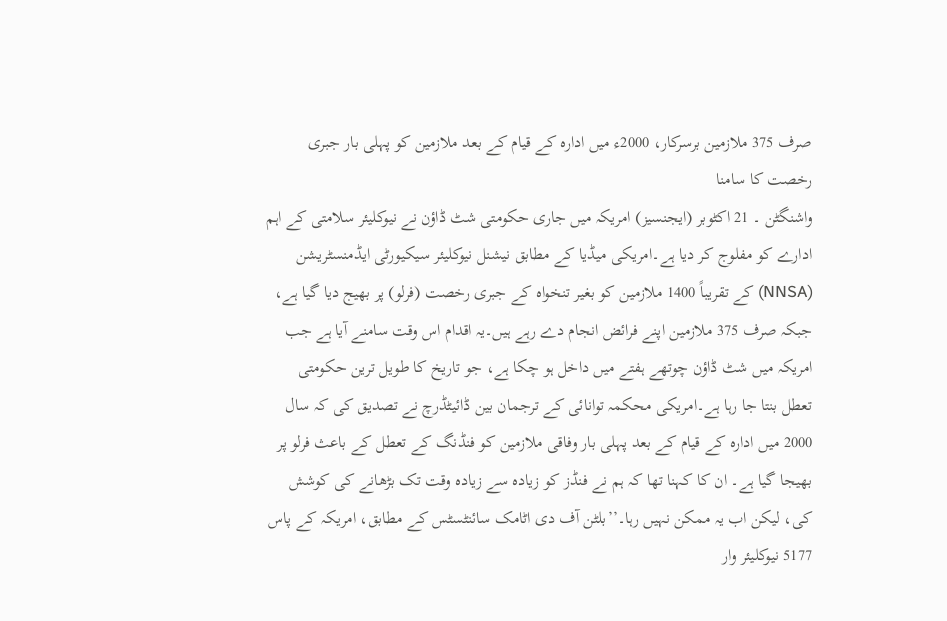صرف 375 ملازمین برسرکار، 2000ء میں ادارہ کے قیام کے بعد ملازمین کو پہلی بار جبری رخصت کا سامنا
واشنگٹن ۔ 21 اکٹوبر (ایجنسیز) امریکہ میں جاری حکومتی شٹ ڈاؤن نے نیوکلیئر سلامتی کے اہم ادارے کو مفلوج کر دیا ہے۔امریکی میڈیا کے مطابق نیشنل نیوکلیئر سیکیورٹی ایڈمنسٹریشن (NNSA) کے تقریباً 1400 ملازمین کو بغیر تنخواہ کے جبری رخصت (فرلو) پر بھیج دیا گیا ہے، جبکہ صرف 375 ملازمین اپنے فرائض انجام دے رہے ہیں۔یہ اقدام اس وقت سامنے آیا ہے جب امریکہ میں شٹ ڈاؤن چوتھے ہفتے میں داخل ہو چکا ہے، جو تاریخ کا طویل ترین حکومتی تعطل بنتا جا رہا ہے۔امریکی محکمہ توانائی کے ترجمان بین ڈائیٹڈرچ نے تصدیق کی کہ سال 2000 میں ادارہ کے قیام کے بعد پہلی بار وفاقی ملازمین کو فنڈنگ کے تعطل کے باعث فرلو پر بھیجا گیا ہے۔ ان کا کہنا تھا کہ ہم نے فنڈز کو زیادہ سے زیادہ وقت تک بڑھانے کی کوشش کی، لیکن اب یہ ممکن نہیں رہا۔’’بلٹن آف دی اٹامک سائنٹسٹس کے مطابق، امریکہ کے پاس 5177 نیوکلیئر وار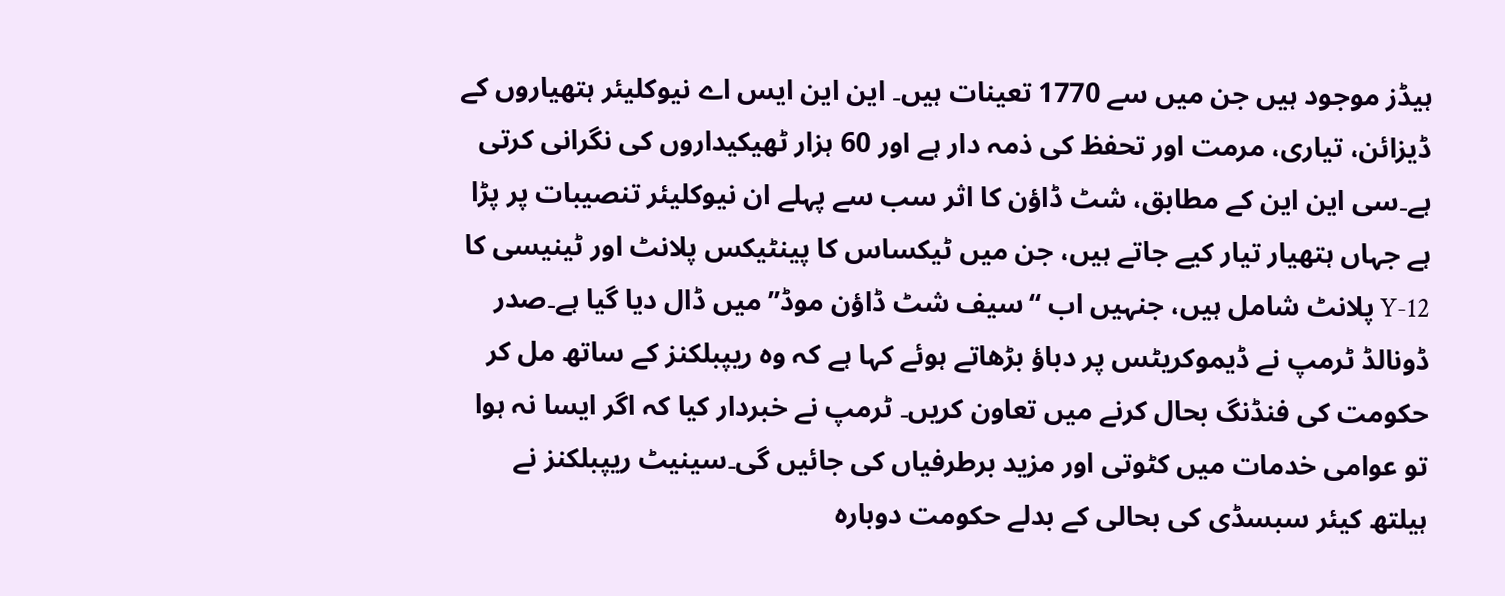ہیڈز موجود ہیں جن میں سے 1770 تعینات ہیں۔ این این ایس اے نیوکلیئر ہتھیاروں کے ڈیزائن، تیاری، مرمت اور تحفظ کی ذمہ دار ہے اور 60 ہزار ٹھیکیداروں کی نگرانی کرتی ہے۔سی این این کے مطابق، شٹ ڈاؤن کا اثر سب سے پہلے ان نیوکلیئر تنصیبات پر پڑا ہے جہاں ہتھیار تیار کیے جاتے ہیں، جن میں ٹیکساس کا پینٹیکس پلانٹ اور ٹینیسی کا Y-12 پلانٹ شامل ہیں، جنہیں اب ‘‘سیف شٹ ڈاؤن موڈ’’ میں ڈال دیا گیا ہے۔صدر ڈونالڈ ٹرمپ نے ڈیموکریٹس پر دباؤ بڑھاتے ہوئے کہا ہے کہ وہ ریپبلکنز کے ساتھ مل کر حکومت کی فنڈنگ بحال کرنے میں تعاون کریں۔ ٹرمپ نے خبردار کیا کہ اگر ایسا نہ ہوا تو عوامی خدمات میں کٹوتی اور مزید برطرفیاں کی جائیں گی۔سینیٹ ریپبلکنز نے ہیلتھ کیئر سبسڈی کی بحالی کے بدلے حکومت دوبارہ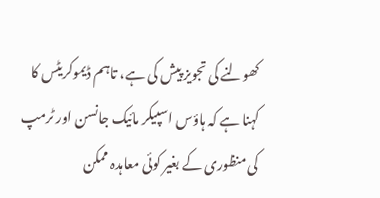کھولنے کی تجویز پیش کی ہے، تاہم ڈیموکریٹس کا کہنا ہے کہ ہاؤس اسپیکر مائیک جانسن اور ٹرمپ کی منظوری کے بغیر کوئی معاہدہ ممکن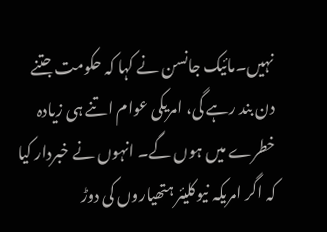نہیں۔مائیک جانسن نے کہا کہ حکومت جتنے دن بند رہے گی، امریکی عوام اتنے ہی زیادہ خطرے میں ہوں گے۔ انہوں نے خبردار کیا کہ اگر امریکہ نیوکلیئر ہتھیاروں کی دوڑ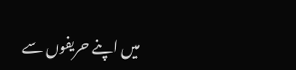میں اپنے حریفوں سے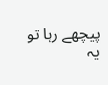پیچھے رہا تو یہ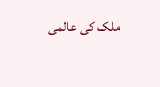ملک کی عالمی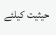حیثیت کیلئے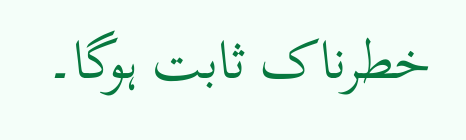خطرناک ثابت ہوگا۔